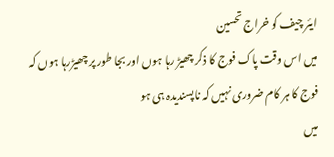ایئر چیف کو خراج تحسین
میں اس وقت پاک فوج کا ذکر چھیڑ رہا ہوں اور بجا طور پر چھیڑرہا ہوں کہ فوج کا ہر کام ضروری نہیں کہ ناپسندیدہ ہی ہو
میں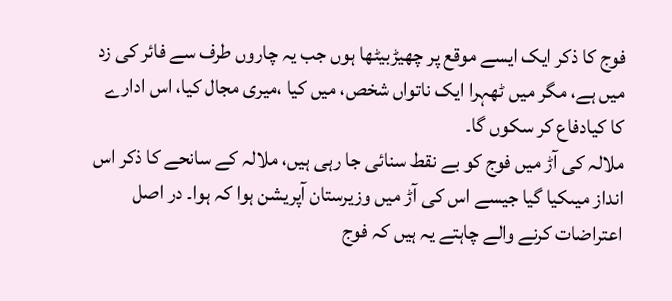فوج کا ذکر ایک ایسے موقع پر چھیڑبیٹھا ہوں جب یہ چاروں طرف سے فائر کی زد میں ہے، مگر میں ٹھہرا ایک ناتواں شخص، میں کیا ،میری مجال کیا، اس ادارے کا کیادفاع کر سکوں گا۔
ملالہ کی آڑ میں فوج کو بے نقط سنائی جا رہی ہیں، ملالہ کے سانحے کا ذکر اس انداز میںکیا گیا جیسے اس کی آڑ میں وزیرستان آپریشن ہوا کہ ہوا۔ در اصل اعتراضات کرنے والے چاہتے یہ ہیں کہ فوج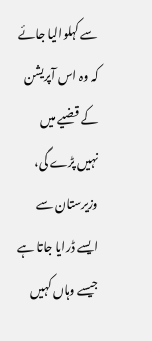سے کہلوالیا جائے کہ وہ اس آپریشن کے قضیے میں نہیں پڑے گی، وزیرستان سے ایسے ڈرایا جاتا ہے جیسے وہاں کہیں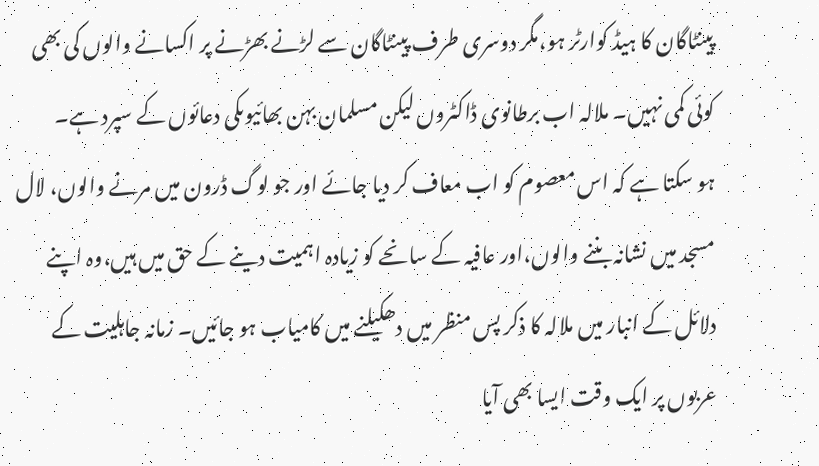پینٹاگان کا ہیڈ کوارٹر ہو،مگر دوسری طرف پینٹاگان سے لڑنے بھڑنے پر اکسانے والوں کی بھی کوئی کمی نہیں۔ ملالہ اب برطانوی ڈاکٹروں لیکن مسلمان بہن بھائیوںکی دعائوں کے سپرد ہے۔
ہو سکتا ہے کہ اس معصوم کو اب معاف کر دیا جائے اور جو لوگ ڈرون میں مرنے والوں، لال مسجد میں نشانہ بننے والوں،اور عافیہ کے سانحے کو زیادہ اہمیت دینے کے حق میں ہیں،وہ اپنے دلائل کے انبار میں ملالہ کا ذکر پس منظر میں دھکیلنے میں کامیاب ہو جائیں۔ زمانہ جاہلیت کے عربوں پر ایک وقت ایسا بھی آیا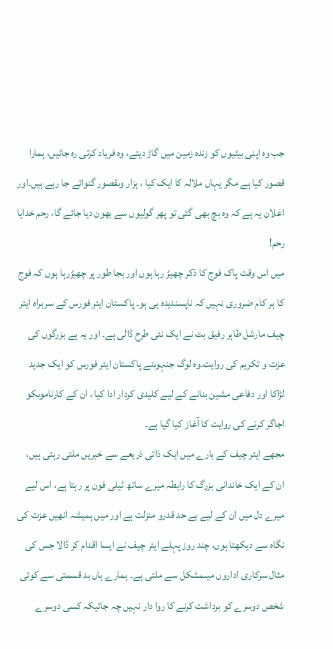جب وہ اپنی بیٹیوں کو زندہ زمین میں گاڑ دیتے، وہ فریاد کرتی رہ جاتیں، ہمارا قصور کیا ہے مگر یہاں ملالہ کا ایک کیا ، ہزار وںقصور گنوائے جا رہے ہیں۔اور اعلان یہ ہے کہ وہ بچ بھی گئی تو پھر گولیوں سے بھون دیا جائے گا، رحم خدایا رحم!
میں اس وقت پاک فوج کا ذکر چھیڑ رہا ہوں اور بجا طور پر چھیڑرہا ہوں کہ فوج کا ہر کام ضروری نہیں کہ ناپسندیدہ ہی ہو۔ پاکستان ایئر فورس کے سربراہ ایئر چیف مارشل طاہر رفیق بٹ نے ایک نئی طرح ڈالی ہے۔ اور یہ ہے بزرگوں کی عزت و تکریم کی روایت۔وہ لوگ جنہوںنے پاکستان ایئر فورس کو ایک جدید لڑاکا اور دفاعی مشین بنانے کے لیے کلیدی کردار ادا کیا ، ان کے کارناموںکو اجاگر کرنے کی روایت کا آغاز کیا گیا ہے۔
مجھے ایئر چیف کے بارے میں ایک ذاتی ذریعے سے خبریں ملتی رہتی ہیں، ان کے ایک خاندانی بزرگ کا رابطہ میرے ساتھ ٹیلی فون پر رہتا ہے، اس لیے میرے دل میں ان کے لیے بے حد قدرو منزلت ہے اور میں ہمیشہ انھیں عزت کی نگاہ سے دیکھتا ہوں، چند روز پہلے ایئر چیف نے ایسا اقدام کر ڈالا جس کی مثال سرکاری اداروں میںمشکل سے ملتی ہے۔ ہمارے ہاں بد قسمتی سے کوئی شخص دوسرے کو برداشت کرنے کا روا دار نہیں چہ جائیکہ کسی دوسرے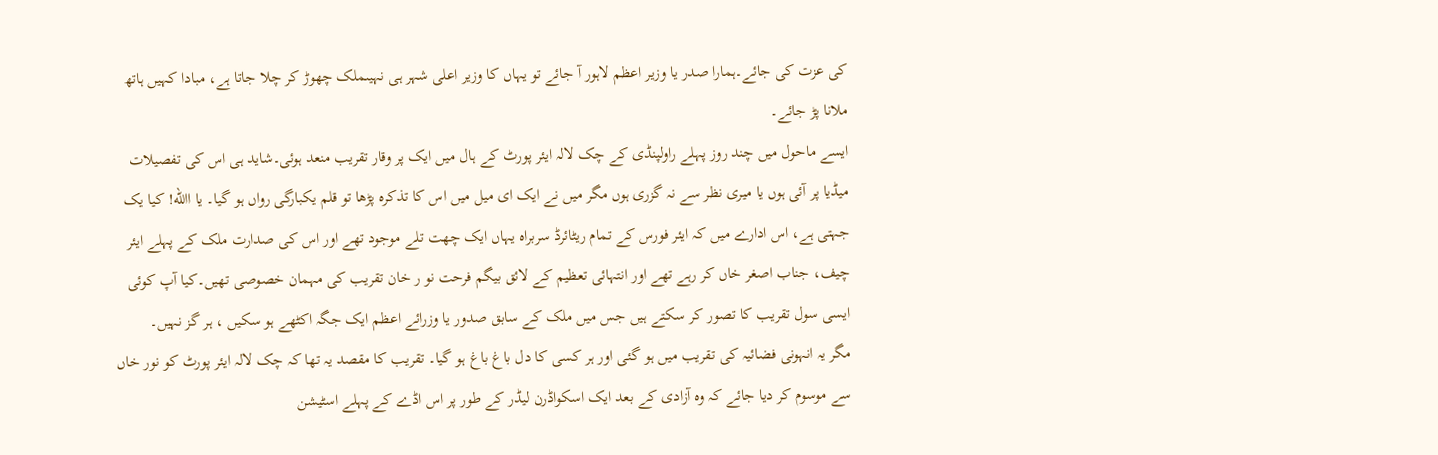کی عزت کی جائے۔ہمارا صدر یا وزیر اعظم لاہور آ جائے تو یہاں کا وزیر اعلی شہر ہی نہیںملک چھوڑ کر چلا جاتا ہے، مبادا کہیں ہاتھ ملانا پڑ جائے۔
ایسے ماحول میں چند روز پہلے راولپنڈی کے چک لالہ ایئر پورٹ کے ہال میں ایک پر وقار تقریب منعد ہوئی۔شاید ہی اس کی تفصیلات میڈیا پر آئی ہوں یا میری نظر سے نہ گزری ہوں مگر میں نے ایک ای میل میں اس کا تذکرہ پڑھا تو قلم یکبارگی رواں ہو گیا۔ یا االله! کیا یک جہتی ہے، اس ادارے میں کہ ایئر فورس کے تمام ریٹائرڈ سربراہ یہاں ایک چھت تلے موجود تھے اور اس کی صدارت ملک کے پہلے ایئر چیف، جناب اصغر خاں کر رہے تھے اور انتہائی تعظیم کے لائق بیگم فرحت نو ر خان تقریب کی مہمان خصوصی تھیں۔کیا آپ کوئی ایسی سول تقریب کا تصور کر سکتے ہیں جس میں ملک کے سابق صدور یا وزرائے اعظم ایک جگہ اکٹھے ہو سکیں ، ہر گز نہیں۔
مگر یہ انہونی فضائیہ کی تقریب میں ہو گئی اور ہر کسی کا دل باغ باغ ہو گیا۔ تقریب کا مقصد یہ تھا کہ چک لالہ ایئر پورٹ کو نور خاں سے موسوم کر دیا جائے کہ وہ آزادی کے بعد ایک اسکواڈرن لیڈر کے طور پر اس اڈے کے پہلے اسٹیشن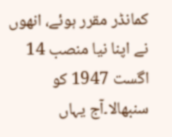کمانڈر مقرر ہوئے، انھوں نے اپنا نیا منصب 14 اگست 1947 کو سنبھالا۔آج یہاں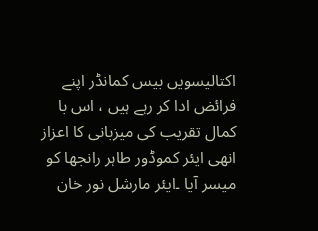اکتالیسویں بیس کمانڈر اپنے فرائض ادا کر رہے ہیں ، اس با کمال تقریب کی میزبانی کا اعزاز انھی ایئر کموڈور طاہر رانجھا کو میسر آیا ۔ایئر مارشل نور خان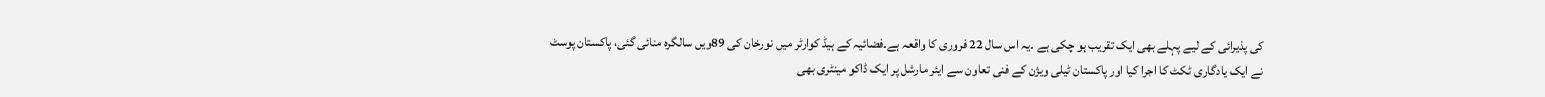کی پذیرائی کے لیے پہلے بھی ایک تقریب ہو چکی ہے ۔یہ اس سال 22 فروری کا واقعہ ہے۔فضائیہ کے ہیڈ کوارٹر میں نورخان کی 89ویں سالگرہ منائی گئی، پاکستان پوسٹ نے ایک یادگاری ٹکٹ کا اجرا کیا اور پاکستان ٹیلی ویژن کے فنی تعاون سے ایئر مارشل پر ایک ڈاکو مینٹری بھی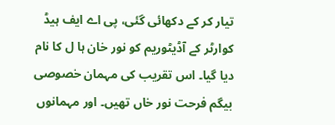تیار کر کے دکھائی گئی، پی اے ایف ہیڈ کوارٹر کے آڈیٹوریم کو نور خان ہا ل کا نام دیا گیا۔ اس تقریب کی مہمان خصوصی بیگم فرحت نور خاں تھیں۔ اور مہمانوں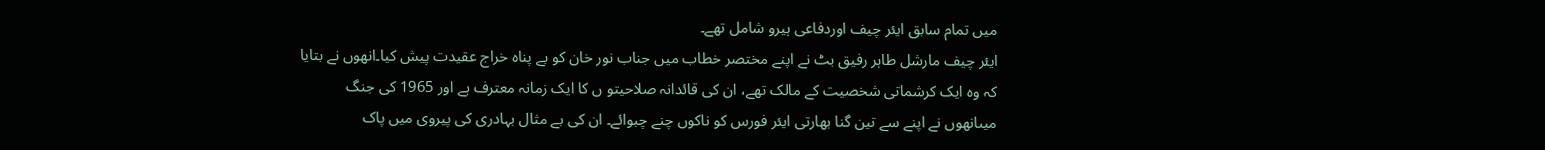میں تمام سابق ایئر چیف اوردفاعی ہیرو شامل تھے۔
ایئر چیف مارشل طاہر رفیق بٹ نے اپنے مختصر خطاب میں جناب نور خان کو بے پناہ خراج عقیدت پیش کیا۔انھوں نے بتایا کہ وہ ایک کرشماتی شخصیت کے مالک تھے، ان کی قائدانہ صلاحیتو ں کا ایک زمانہ معترف ہے اور 1965 کی جنگ میںانھوں نے اپنے سے تین گنا بھارتی ایئر فورس کو ناکوں چنے چبوائے۔ ان کی بے مثال بہادری کی پیروی میں پاک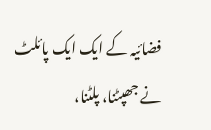فضائیہ کے ایک ایک پائلٹ نے جھپٹنا، پلٹنا،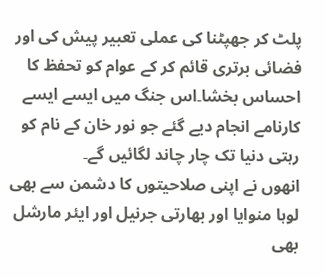پلٹ کر جھپٹنا کی عملی تعبیر پیش کی اور فضائی برتری قائم کر کے عوام کو تحفظ کا احساس بخشا۔اس جنگ میں ایسے ایسے کارنامے انجام دیے گئے جو نور خان کے نام کو رہتی دنیا تک چار چاند لگائیں گے۔
انھوں نے اپنی صلاحیتوں کا دشمن سے بھی لوہا منوایا اور بھارتی جرنیل اور ایئر مارشل بھی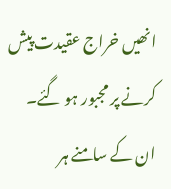انھیں خراج عقیدت پیش کرنے پر مجبور ہو گئے۔ ان کے سامنے ہر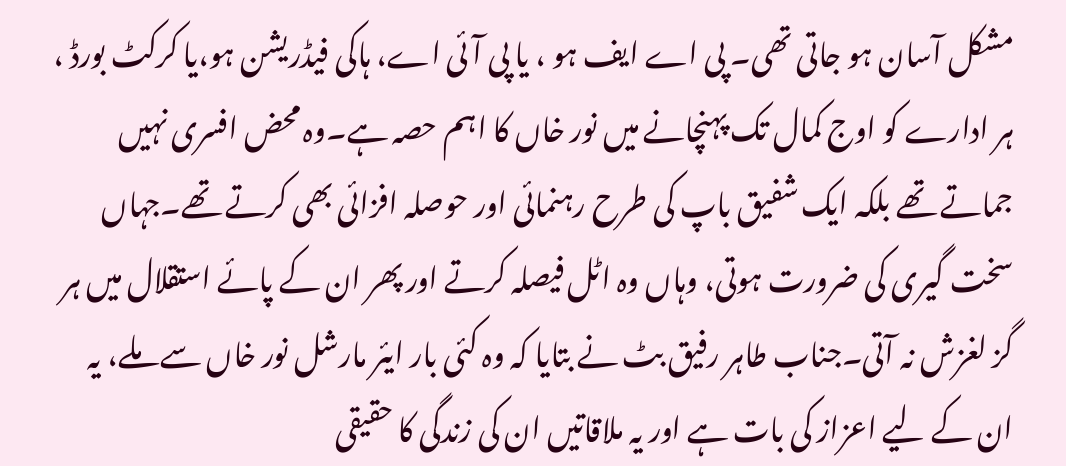مشکل آسان ہو جاتی تھی۔ پی اے ایف ہو ، یا پی آئی اے، ہاکی فیڈریشن ہو،یا کرکٹ بورڈ ، ہر ادارے کو اوج کمال تک پہنچانے میں نور خاں کا اہم حصہ ہے۔وہ محض افسری نہیں جماتے تھے بلکہ ایک شفیق باپ کی طرح رہنمائی اور حوصلہ افزائی بھی کرتے تھے۔جہاں سخت گیری کی ضرورت ہوتی، وہاں وہ اٹل فیصلہ کرتے اور پھر ان کے پائے استقلال میں ہر گز لغزش نہ آتی۔جناب طاہر رفیق بٹ نے بتایا کہ وہ کئی بار ایئر مارشل نور خاں سے ملے، یہ ان کے لیے اعزاز کی بات ہے اور یہ ملاقاتیں ان کی زندگی کا حقیقی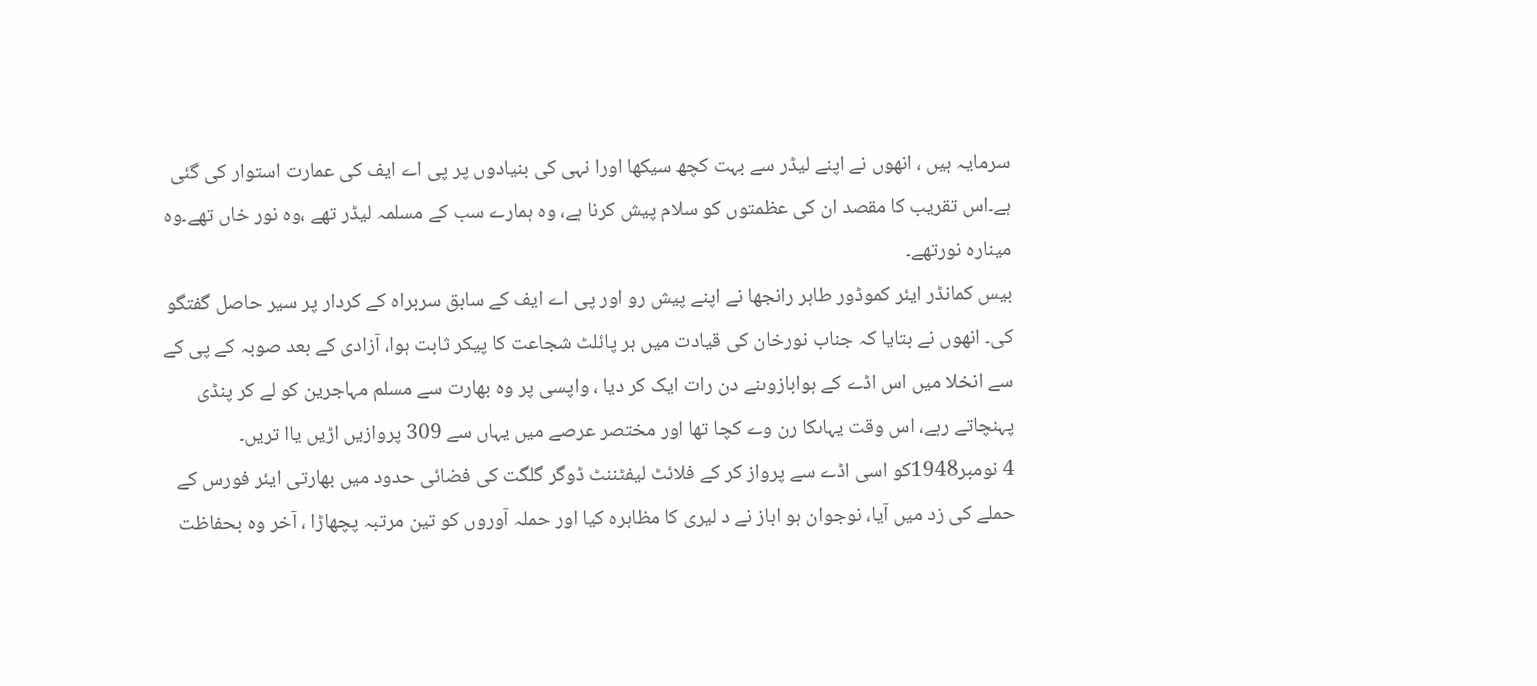سرمایہ ہیں ، انھوں نے اپنے لیڈر سے بہت کچھ سیکھا اورا نہی کی بنیادوں پر پی اے ایف کی عمارت استوار کی گئی ہے۔اس تقریب کا مقصد ان کی عظمتوں کو سلام پیش کرنا ہے، وہ ہمارے سب کے مسلمہ لیڈر تھے ،وہ نور خاں تھے۔وہ مینارہ نورتھے۔
بیس کمانڈر ایئر کموڈور طاہر رانجھا نے اپنے پیش رو اور پی اے ایف کے سابق سربراہ کے کردار پر سیر حاصل گفتگو کی۔ انھوں نے بتایا کہ جناب نورخان کی قیادت میں ہر پائلٹ شجاعت کا پیکر ثابت ہوا، آزادی کے بعد صوبہ کے پی کے سے انخلا میں اس اڈے کے ہوابازوںنے دن رات ایک کر دیا ، واپسی پر وہ بھارت سے مسلم مہاجرین کو لے کر پنڈی پہنچاتے رہے، اس وقت یہاںکا رن وے کچا تھا اور مختصر عرصے میں یہاں سے 309 پروازیں اڑیں یاا تریں۔
4 نومبر1948کو اسی اڈے سے پرواز کر کے فلائٹ لیفٹننٹ ڈوگر گلگت کی فضائی حدود میں بھارتی ایئر فورس کے حملے کی زد میں آیا، نوجوان ہو اباز نے د لیری کا مظاہرہ کیا اور حملہ آوروں کو تین مرتبہ پچھاڑا ، آخر وہ بحفاظت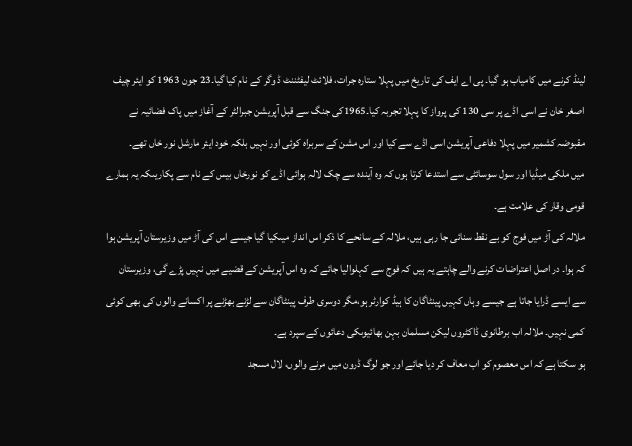لینڈ کرنے میں کامیاب ہو گیا۔ پی اے ایف کی تاریخ میں پہلا ستارہ جرات، فلائٹ لیفٹننٹ ڈ وگر کے نام کیا گیا۔23 جون 1963 کو ایئر چیف اصغر خان نے اسی اڈے پر سی 130 کی پرواز کا پہلا تجربہ کیا۔1965کی جنگ سے قبل آپریشن جبرالٹر کے آغاز میں پاک فضائیہ نے مقبوضہ کشمیر میں پہلا دفاعی آپریشن اسی اڈے سے کیا اور اس مشن کے سربراہ کوئی اور نہیں بلکہ خود ایئر مارشل نور خاں تھے۔
میں ملکی میڈیا اور سول سوسائٹی سے استدعا کرتا ہوں کہ وہ آیندہ سے چک لالہ ہوائی اڈے کو نورخاں بیس کے نام سے پکاریںکہ یہ ہمارے قومی وقار کی علامت ہے۔
ملالہ کی آڑ میں فوج کو بے نقط سنائی جا رہی ہیں، ملالہ کے سانحے کا ذکر اس انداز میںکیا گیا جیسے اس کی آڑ میں وزیرستان آپریشن ہوا کہ ہوا۔ در اصل اعتراضات کرنے والے چاہتے یہ ہیں کہ فوج سے کہلوالیا جائے کہ وہ اس آپریشن کے قضیے میں نہیں پڑے گی، وزیرستان سے ایسے ڈرایا جاتا ہے جیسے وہاں کہیں پینٹاگان کا ہیڈ کوارٹر ہو،مگر دوسری طرف پینٹاگان سے لڑنے بھڑنے پر اکسانے والوں کی بھی کوئی کمی نہیں۔ ملالہ اب برطانوی ڈاکٹروں لیکن مسلمان بہن بھائیوںکی دعائوں کے سپرد ہے۔
ہو سکتا ہے کہ اس معصوم کو اب معاف کر دیا جائے اور جو لوگ ڈرون میں مرنے والوں، لال مسجد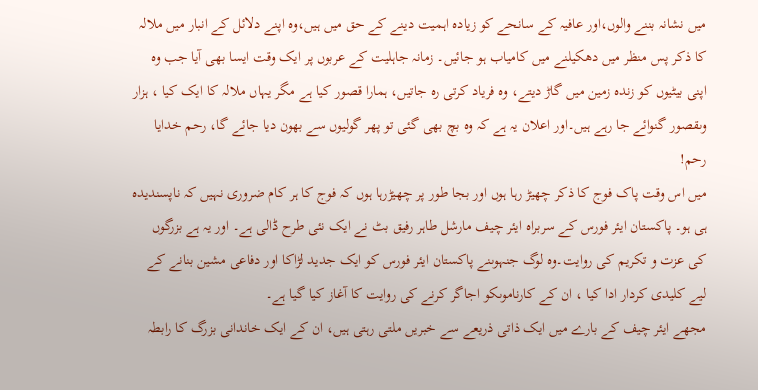میں نشانہ بننے والوں،اور عافیہ کے سانحے کو زیادہ اہمیت دینے کے حق میں ہیں،وہ اپنے دلائل کے انبار میں ملالہ کا ذکر پس منظر میں دھکیلنے میں کامیاب ہو جائیں۔ زمانہ جاہلیت کے عربوں پر ایک وقت ایسا بھی آیا جب وہ اپنی بیٹیوں کو زندہ زمین میں گاڑ دیتے، وہ فریاد کرتی رہ جاتیں، ہمارا قصور کیا ہے مگر یہاں ملالہ کا ایک کیا ، ہزار وںقصور گنوائے جا رہے ہیں۔اور اعلان یہ ہے کہ وہ بچ بھی گئی تو پھر گولیوں سے بھون دیا جائے گا، رحم خدایا رحم!
میں اس وقت پاک فوج کا ذکر چھیڑ رہا ہوں اور بجا طور پر چھیڑرہا ہوں کہ فوج کا ہر کام ضروری نہیں کہ ناپسندیدہ ہی ہو۔ پاکستان ایئر فورس کے سربراہ ایئر چیف مارشل طاہر رفیق بٹ نے ایک نئی طرح ڈالی ہے۔ اور یہ ہے بزرگوں کی عزت و تکریم کی روایت۔وہ لوگ جنہوںنے پاکستان ایئر فورس کو ایک جدید لڑاکا اور دفاعی مشین بنانے کے لیے کلیدی کردار ادا کیا ، ان کے کارناموںکو اجاگر کرنے کی روایت کا آغاز کیا گیا ہے۔
مجھے ایئر چیف کے بارے میں ایک ذاتی ذریعے سے خبریں ملتی رہتی ہیں، ان کے ایک خاندانی بزرگ کا رابطہ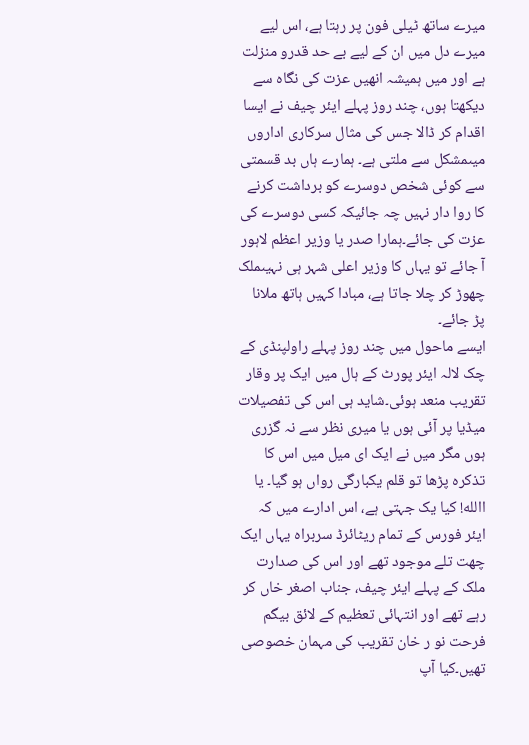میرے ساتھ ٹیلی فون پر رہتا ہے، اس لیے میرے دل میں ان کے لیے بے حد قدرو منزلت ہے اور میں ہمیشہ انھیں عزت کی نگاہ سے دیکھتا ہوں، چند روز پہلے ایئر چیف نے ایسا اقدام کر ڈالا جس کی مثال سرکاری اداروں میںمشکل سے ملتی ہے۔ ہمارے ہاں بد قسمتی سے کوئی شخص دوسرے کو برداشت کرنے کا روا دار نہیں چہ جائیکہ کسی دوسرے کی عزت کی جائے۔ہمارا صدر یا وزیر اعظم لاہور آ جائے تو یہاں کا وزیر اعلی شہر ہی نہیںملک چھوڑ کر چلا جاتا ہے، مبادا کہیں ہاتھ ملانا پڑ جائے۔
ایسے ماحول میں چند روز پہلے راولپنڈی کے چک لالہ ایئر پورٹ کے ہال میں ایک پر وقار تقریب منعد ہوئی۔شاید ہی اس کی تفصیلات میڈیا پر آئی ہوں یا میری نظر سے نہ گزری ہوں مگر میں نے ایک ای میل میں اس کا تذکرہ پڑھا تو قلم یکبارگی رواں ہو گیا۔ یا االله! کیا یک جہتی ہے، اس ادارے میں کہ ایئر فورس کے تمام ریٹائرڈ سربراہ یہاں ایک چھت تلے موجود تھے اور اس کی صدارت ملک کے پہلے ایئر چیف، جناب اصغر خاں کر رہے تھے اور انتہائی تعظیم کے لائق بیگم فرحت نو ر خان تقریب کی مہمان خصوصی تھیں۔کیا آپ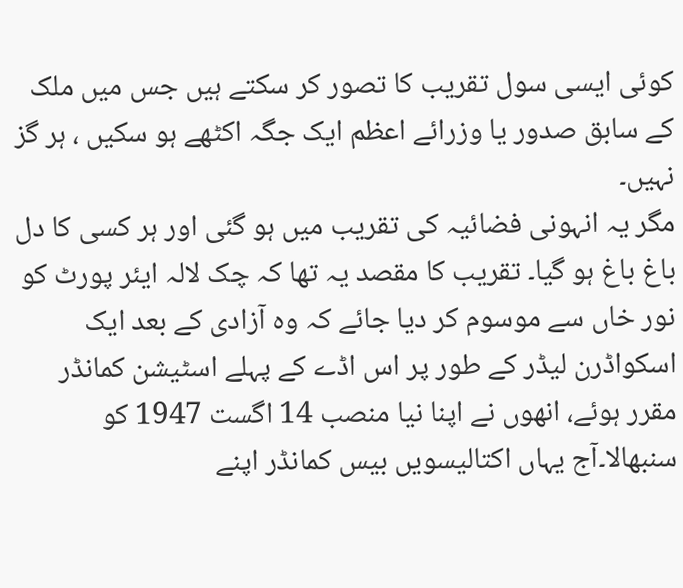کوئی ایسی سول تقریب کا تصور کر سکتے ہیں جس میں ملک کے سابق صدور یا وزرائے اعظم ایک جگہ اکٹھے ہو سکیں ، ہر گز نہیں۔
مگر یہ انہونی فضائیہ کی تقریب میں ہو گئی اور ہر کسی کا دل باغ باغ ہو گیا۔ تقریب کا مقصد یہ تھا کہ چک لالہ ایئر پورٹ کو نور خاں سے موسوم کر دیا جائے کہ وہ آزادی کے بعد ایک اسکواڈرن لیڈر کے طور پر اس اڈے کے پہلے اسٹیشن کمانڈر مقرر ہوئے، انھوں نے اپنا نیا منصب 14 اگست 1947 کو سنبھالا۔آج یہاں اکتالیسویں بیس کمانڈر اپنے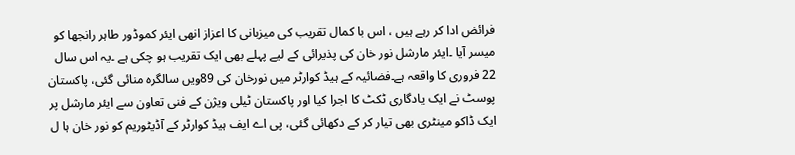فرائض ادا کر رہے ہیں ، اس با کمال تقریب کی میزبانی کا اعزاز انھی ایئر کموڈور طاہر رانجھا کو میسر آیا ۔ایئر مارشل نور خان کی پذیرائی کے لیے پہلے بھی ایک تقریب ہو چکی ہے ۔یہ اس سال 22 فروری کا واقعہ ہے۔فضائیہ کے ہیڈ کوارٹر میں نورخان کی 89ویں سالگرہ منائی گئی، پاکستان پوسٹ نے ایک یادگاری ٹکٹ کا اجرا کیا اور پاکستان ٹیلی ویژن کے فنی تعاون سے ایئر مارشل پر ایک ڈاکو مینٹری بھی تیار کر کے دکھائی گئی، پی اے ایف ہیڈ کوارٹر کے آڈیٹوریم کو نور خان ہا ل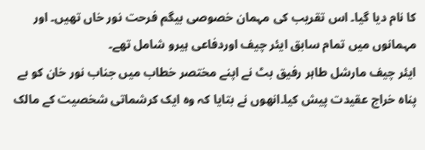کا نام دیا گیا۔ اس تقریب کی مہمان خصوصی بیگم فرحت نور خاں تھیں۔ اور مہمانوں میں تمام سابق ایئر چیف اوردفاعی ہیرو شامل تھے۔
ایئر چیف مارشل طاہر رفیق بٹ نے اپنے مختصر خطاب میں جناب نور خان کو بے پناہ خراج عقیدت پیش کیا۔انھوں نے بتایا کہ وہ ایک کرشماتی شخصیت کے مالک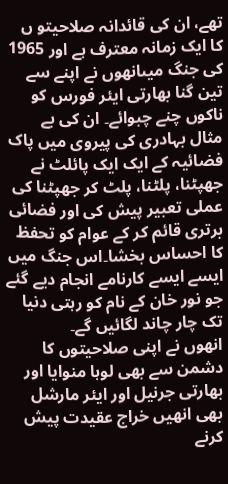تھے، ان کی قائدانہ صلاحیتو ں کا ایک زمانہ معترف ہے اور 1965 کی جنگ میںانھوں نے اپنے سے تین گنا بھارتی ایئر فورس کو ناکوں چنے چبوائے۔ ان کی بے مثال بہادری کی پیروی میں پاک فضائیہ کے ایک ایک پائلٹ نے جھپٹنا، پلٹنا، پلٹ کر جھپٹنا کی عملی تعبیر پیش کی اور فضائی برتری قائم کر کے عوام کو تحفظ کا احساس بخشا۔اس جنگ میں ایسے ایسے کارنامے انجام دیے گئے جو نور خان کے نام کو رہتی دنیا تک چار چاند لگائیں گے۔
انھوں نے اپنی صلاحیتوں کا دشمن سے بھی لوہا منوایا اور بھارتی جرنیل اور ایئر مارشل بھی انھیں خراج عقیدت پیش کرنے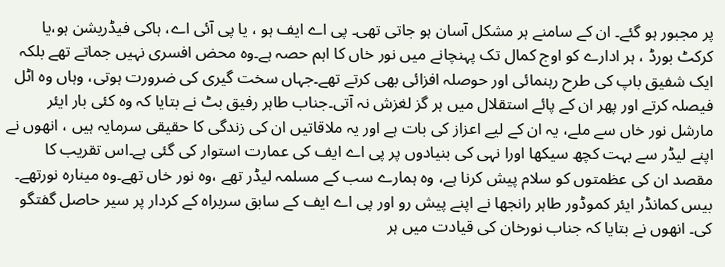پر مجبور ہو گئے۔ ان کے سامنے ہر مشکل آسان ہو جاتی تھی۔ پی اے ایف ہو ، یا پی آئی اے، ہاکی فیڈریشن ہو،یا کرکٹ بورڈ ، ہر ادارے کو اوج کمال تک پہنچانے میں نور خاں کا اہم حصہ ہے۔وہ محض افسری نہیں جماتے تھے بلکہ ایک شفیق باپ کی طرح رہنمائی اور حوصلہ افزائی بھی کرتے تھے۔جہاں سخت گیری کی ضرورت ہوتی، وہاں وہ اٹل فیصلہ کرتے اور پھر ان کے پائے استقلال میں ہر گز لغزش نہ آتی۔جناب طاہر رفیق بٹ نے بتایا کہ وہ کئی بار ایئر مارشل نور خاں سے ملے، یہ ان کے لیے اعزاز کی بات ہے اور یہ ملاقاتیں ان کی زندگی کا حقیقی سرمایہ ہیں ، انھوں نے اپنے لیڈر سے بہت کچھ سیکھا اورا نہی کی بنیادوں پر پی اے ایف کی عمارت استوار کی گئی ہے۔اس تقریب کا مقصد ان کی عظمتوں کو سلام پیش کرنا ہے، وہ ہمارے سب کے مسلمہ لیڈر تھے ،وہ نور خاں تھے۔وہ مینارہ نورتھے۔
بیس کمانڈر ایئر کموڈور طاہر رانجھا نے اپنے پیش رو اور پی اے ایف کے سابق سربراہ کے کردار پر سیر حاصل گفتگو کی۔ انھوں نے بتایا کہ جناب نورخان کی قیادت میں ہر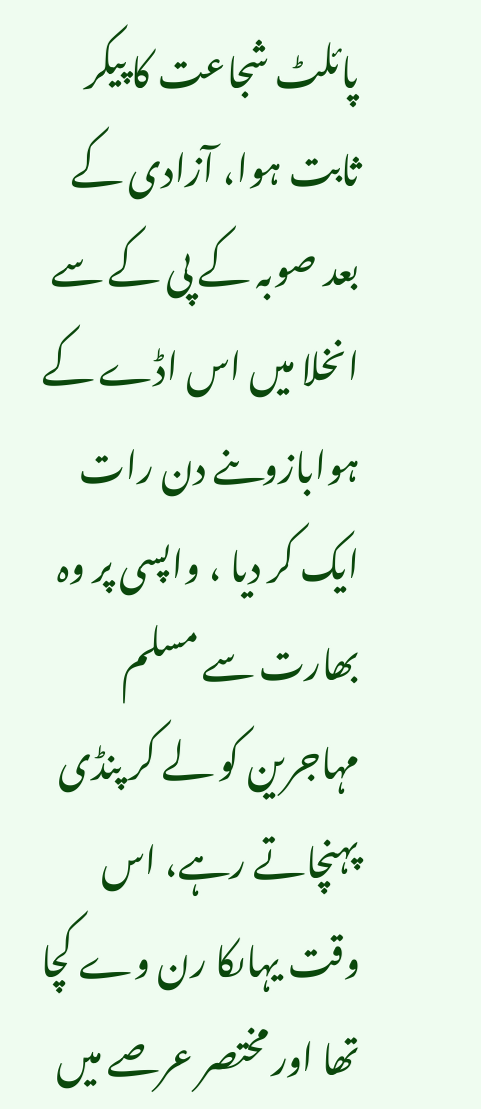پائلٹ شجاعت کا پیکر ثابت ہوا، آزادی کے بعد صوبہ کے پی کے سے انخلا میں اس اڈے کے ہوابازوںنے دن رات ایک کر دیا ، واپسی پر وہ بھارت سے مسلم مہاجرین کو لے کر پنڈی پہنچاتے رہے، اس وقت یہاںکا رن وے کچا تھا اور مختصر عرصے میں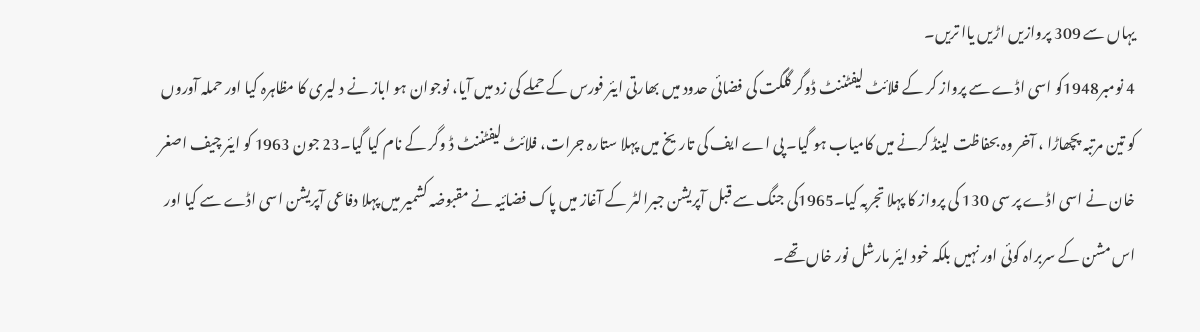یہاں سے 309 پروازیں اڑیں یاا تریں۔
4 نومبر1948کو اسی اڈے سے پرواز کر کے فلائٹ لیفٹننٹ ڈوگر گلگت کی فضائی حدود میں بھارتی ایئر فورس کے حملے کی زد میں آیا، نوجوان ہو اباز نے د لیری کا مظاہرہ کیا اور حملہ آوروں کو تین مرتبہ پچھاڑا ، آخر وہ بحفاظت لینڈ کرنے میں کامیاب ہو گیا۔ پی اے ایف کی تاریخ میں پہلا ستارہ جرات، فلائٹ لیفٹننٹ ڈ وگر کے نام کیا گیا۔23 جون 1963 کو ایئر چیف اصغر خان نے اسی اڈے پر سی 130 کی پرواز کا پہلا تجربہ کیا۔1965کی جنگ سے قبل آپریشن جبرالٹر کے آغاز میں پاک فضائیہ نے مقبوضہ کشمیر میں پہلا دفاعی آپریشن اسی اڈے سے کیا اور اس مشن کے سربراہ کوئی اور نہیں بلکہ خود ایئر مارشل نور خاں تھے۔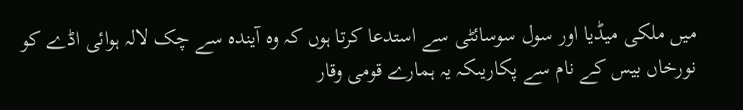میں ملکی میڈیا اور سول سوسائٹی سے استدعا کرتا ہوں کہ وہ آیندہ سے چک لالہ ہوائی اڈے کو نورخاں بیس کے نام سے پکاریںکہ یہ ہمارے قومی وقار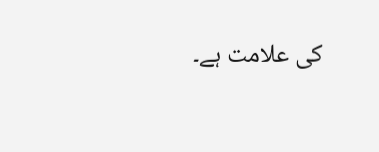کی علامت ہے۔